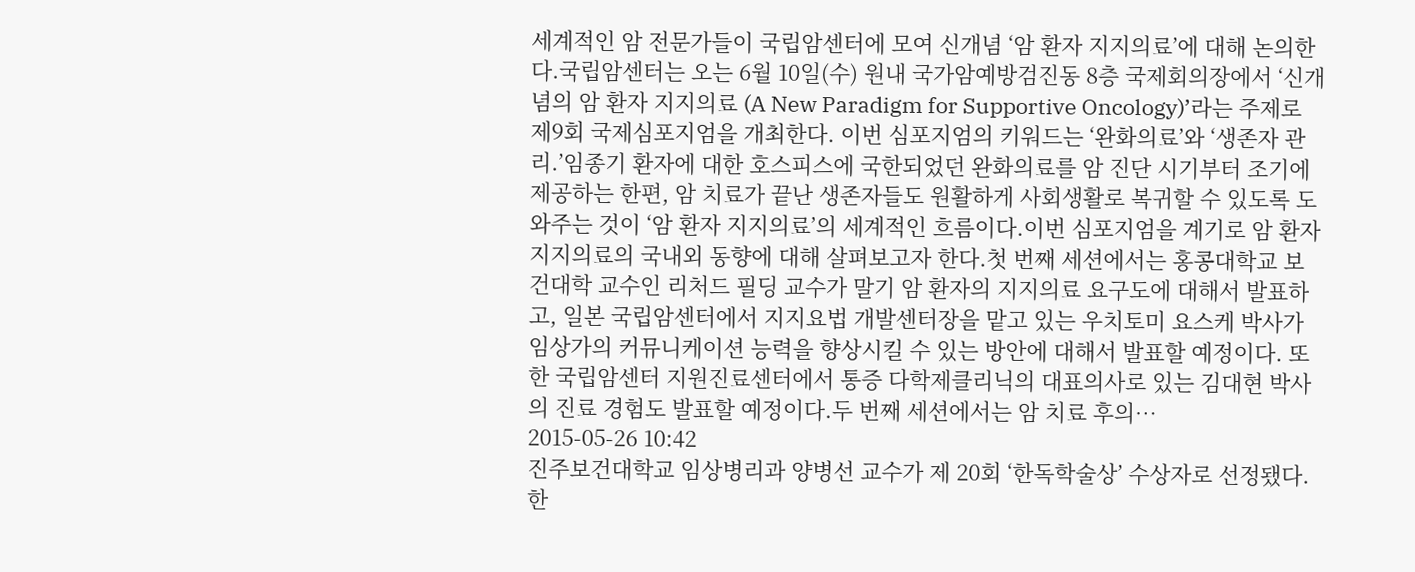세계적인 암 전문가들이 국립암센터에 모여 신개념 ‘암 환자 지지의료’에 대해 논의한다.국립암센터는 오는 6월 10일(수) 원내 국가암예방검진동 8층 국제회의장에서 ‘신개념의 암 환자 지지의료 (A New Paradigm for Supportive Oncology)’라는 주제로 제9회 국제심포지엄을 개최한다. 이번 심포지엄의 키워드는 ‘완화의료’와 ‘생존자 관리.’임종기 환자에 대한 호스피스에 국한되었던 완화의료를 암 진단 시기부터 조기에 제공하는 한편, 암 치료가 끝난 생존자들도 원활하게 사회생활로 복귀할 수 있도록 도와주는 것이 ‘암 환자 지지의료’의 세계적인 흐름이다.이번 심포지엄을 계기로 암 환자 지지의료의 국내외 동향에 대해 살펴보고자 한다.첫 번째 세션에서는 홍콩대학교 보건대학 교수인 리처드 필딩 교수가 말기 암 환자의 지지의료 요구도에 대해서 발표하고, 일본 국립암센터에서 지지요법 개발센터장을 맡고 있는 우치토미 요스케 박사가 임상가의 커뮤니케이션 능력을 향상시킬 수 있는 방안에 대해서 발표할 예정이다. 또한 국립암센터 지원진료센터에서 통증 다학제클리닉의 대표의사로 있는 김대현 박사의 진료 경험도 발표할 예정이다.두 번째 세션에서는 암 치료 후의…
2015-05-26 10:42
진주보건대학교 임상병리과 양병선 교수가 제 20회 ‘한독학술상’ 수상자로 선정됐다. 한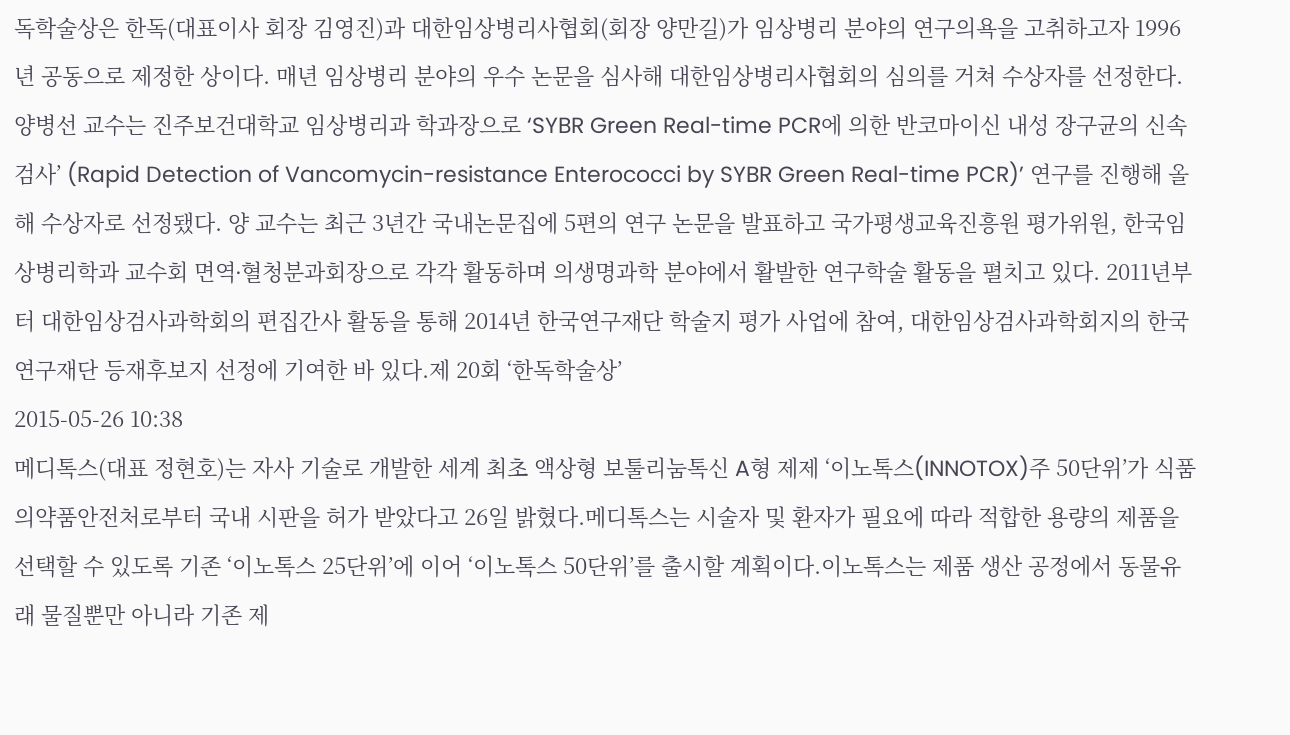독학술상은 한독(대표이사 회장 김영진)과 대한임상병리사협회(회장 양만길)가 임상병리 분야의 연구의욕을 고취하고자 1996년 공동으로 제정한 상이다. 매년 임상병리 분야의 우수 논문을 심사해 대한임상병리사협회의 심의를 거쳐 수상자를 선정한다. 양병선 교수는 진주보건대학교 임상병리과 학과장으로 ‘SYBR Green Real-time PCR에 의한 반코마이신 내성 장구균의 신속검사’ (Rapid Detection of Vancomycin-resistance Enterococci by SYBR Green Real-time PCR)’ 연구를 진행해 올해 수상자로 선정됐다. 양 교수는 최근 3년간 국내논문집에 5편의 연구 논문을 발표하고 국가평생교육진흥원 평가위원, 한국임상병리학과 교수회 면역∙혈청분과회장으로 각각 활동하며 의생명과학 분야에서 활발한 연구학술 활동을 펼치고 있다. 2011년부터 대한임상검사과학회의 편집간사 활동을 통해 2014년 한국연구재단 학술지 평가 사업에 참여, 대한임상검사과학회지의 한국연구재단 등재후보지 선정에 기여한 바 있다.제 20회 ‘한독학술상’
2015-05-26 10:38
메디톡스(대표 정현호)는 자사 기술로 개발한 세계 최초 액상형 보툴리눔톡신 A형 제제 ‘이노톡스(INNOTOX)주 50단위’가 식품의약품안전처로부터 국내 시판을 허가 받았다고 26일 밝혔다.메디톡스는 시술자 및 환자가 필요에 따라 적합한 용량의 제품을 선택할 수 있도록 기존 ‘이노톡스 25단위’에 이어 ‘이노톡스 50단위’를 출시할 계획이다.이노톡스는 제품 생산 공정에서 동물유래 물질뿐만 아니라 기존 제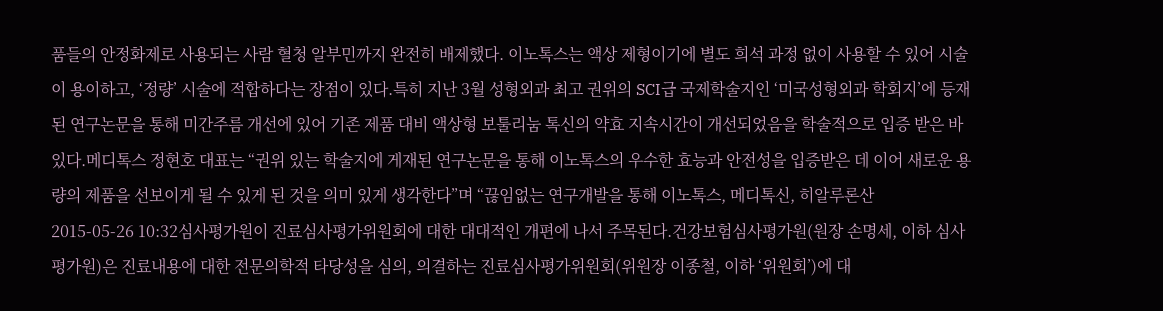품들의 안정화제로 사용되는 사람 혈청 알부민까지 완전히 배제했다. 이노톡스는 액상 제형이기에 별도 희석 과정 없이 사용할 수 있어 시술이 용이하고, ‘정량’ 시술에 적합하다는 장점이 있다.특히 지난 3월 성형외과 최고 권위의 SCI급 국제학술지인 ‘미국성형외과 학회지’에 등재된 연구논문을 통해 미간주름 개선에 있어 기존 제품 대비 액상형 보툴리눔 톡신의 약효 지속시간이 개선되었음을 학술적으로 입증 받은 바 있다.메디톡스 정현호 대표는 “권위 있는 학술지에 게재된 연구논문을 통해 이노톡스의 우수한 효능과 안전성을 입증받은 데 이어 새로운 용량의 제품을 선보이게 될 수 있게 된 것을 의미 있게 생각한다”며 “끊임없는 연구개발을 통해 이노톡스, 메디톡신, 히알루론산
2015-05-26 10:32심사평가원이 진료심사평가위원회에 대한 대대적인 개편에 나서 주목된다.건강보험심사평가원(원장 손명세, 이하 심사평가원)은 진료내용에 대한 전문의학적 타당성을 심의, 의결하는 진료심사평가위원회(위원장 이종철, 이하 ‘위원회’)에 대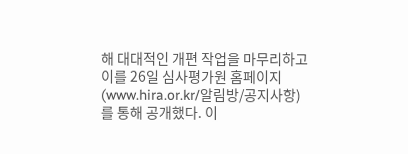해 대대적인 개편 작업을 마무리하고 이를 26일 심사평가원 홈페이지(www.hira.or.kr/알림방/공지사항)를 통해 공개했다. 이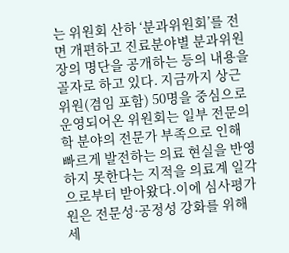는 위원회 산하 ‘분과위원회’를 전면 개편하고 진료분야별 분과위원장의 명단을 공개하는 등의 내용을 골자로 하고 있다. 지금까지 상근위원(겸임 포함) 50명을 중심으로 운영되어온 위원회는 일부 전문의학 분야의 전문가 부족으로 인해 빠르게 발전하는 의료 현실을 반영하지 못한다는 지적을 의료계 일각으로부터 받아왔다.이에 심사평가원은 전문성·공정성 강화를 위해 세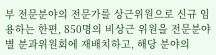부 전문분야의 전문가를 상근위원으로 신규 임용하는 한편, 850명의 비상근 위원을 전문분야별 분과위원회에 재배치하고, 해당 분야의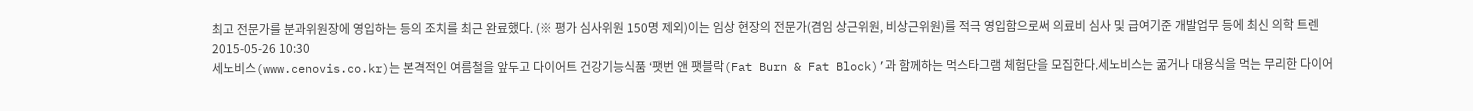최고 전문가를 분과위원장에 영입하는 등의 조치를 최근 완료했다. (※ 평가 심사위원 150명 제외)이는 임상 현장의 전문가(겸임 상근위원, 비상근위원)를 적극 영입함으로써 의료비 심사 및 급여기준 개발업무 등에 최신 의학 트렌
2015-05-26 10:30
세노비스(www.cenovis.co.kr)는 본격적인 여름철을 앞두고 다이어트 건강기능식품 ‘팻번 앤 팻블락(Fat Burn & Fat Block)’과 함께하는 먹스타그램 체험단을 모집한다.세노비스는 굶거나 대용식을 먹는 무리한 다이어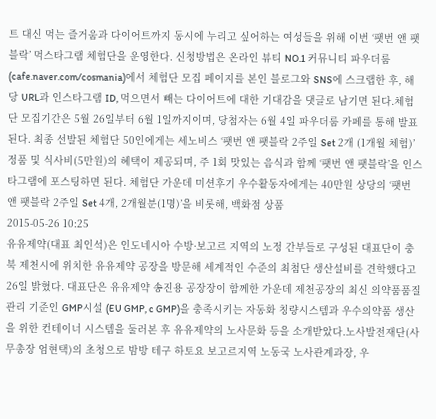트 대신 먹는 즐거움과 다이어트까지 동시에 누리고 싶어하는 여성들을 위해 이번 ‘팻번 앤 팻블락’ 먹스타그램 체험단을 운영한다. 신청방법은 온라인 뷰티 NO.1 커뮤니티 파우더룸(cafe.naver.com/cosmania)에서 체험단 모집 페이지를 본인 블로그와 SNS에 스크랩한 후, 해당 URL과 인스타그램 ID, 먹으면서 빼는 다이어트에 대한 기대감을 댓글로 남기면 된다.체험단 모집기간은 5월 26일부터 6월 1일까지이며, 당첨자는 6월 4일 파우더룸 카페를 통해 발표된다. 최종 선발된 체험단 50인에게는 세노비스 ‘팻번 앤 팻블락 2주일 Set 2개 (1개월 체험)’ 정품 및 식사비(5만원)의 혜택이 제공되며, 주 1회 맛있는 음식과 함께 ‘팻번 앤 팻블락’을 인스타그램에 포스팅하면 된다. 체험단 가운데 미션후기 우수활동자에게는 40만원 상당의 ‘팻번 앤 팻블락 2주일 Set 4개, 2개월분(1명)’을 비롯해, 백화점 상품
2015-05-26 10:25
유유제약(대표 최인석)은 인도네시아 수방·보고르 지역의 노정 간부들로 구성된 대표단이 충북 제천시에 위치한 유유제약 공장을 방문해 세계적인 수준의 최첨단 생산설비를 견학했다고 26일 밝혔다. 대표단은 유유제약 송진용 공장장이 함께한 가운데 제천공장의 최신 의약품품질관리 기준인 GMP시설 (EU GMP, c GMP)을 충족시키는 자동화 칭량시스템과 우수의약품 생산을 위한 컨테이너 시스템을 둘러본 후 유유제약의 노사문화 등을 소개받았다.노사발전재단(사무총장 엄현택)의 초청으로 밤방 테구 하토요 보고르지역 노동국 노사관계과장, 우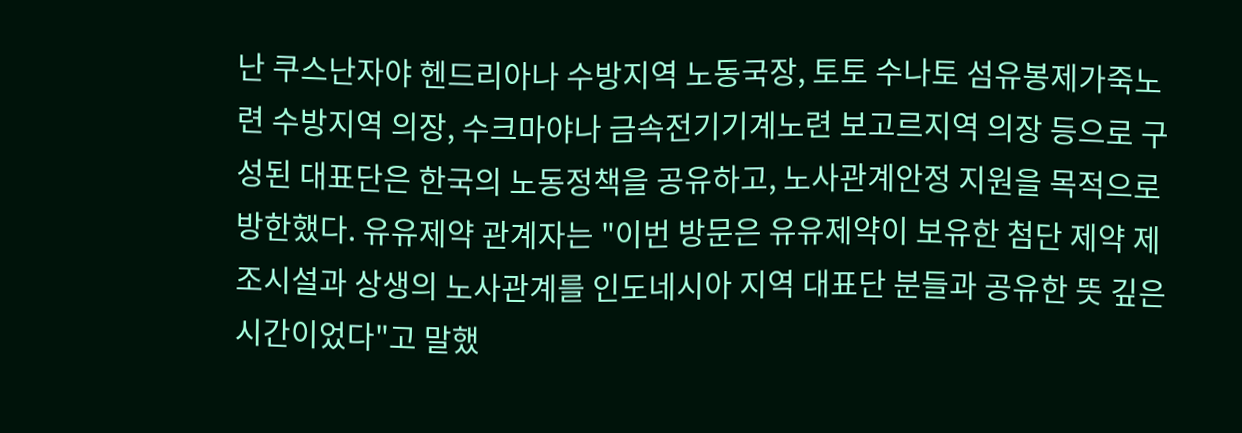난 쿠스난자야 헨드리아나 수방지역 노동국장, 토토 수나토 섬유봉제가죽노련 수방지역 의장, 수크마야나 금속전기기계노련 보고르지역 의장 등으로 구성된 대표단은 한국의 노동정책을 공유하고, 노사관계안정 지원을 목적으로 방한했다. 유유제약 관계자는 "이번 방문은 유유제약이 보유한 첨단 제약 제조시설과 상생의 노사관계를 인도네시아 지역 대표단 분들과 공유한 뜻 깊은 시간이었다"고 말했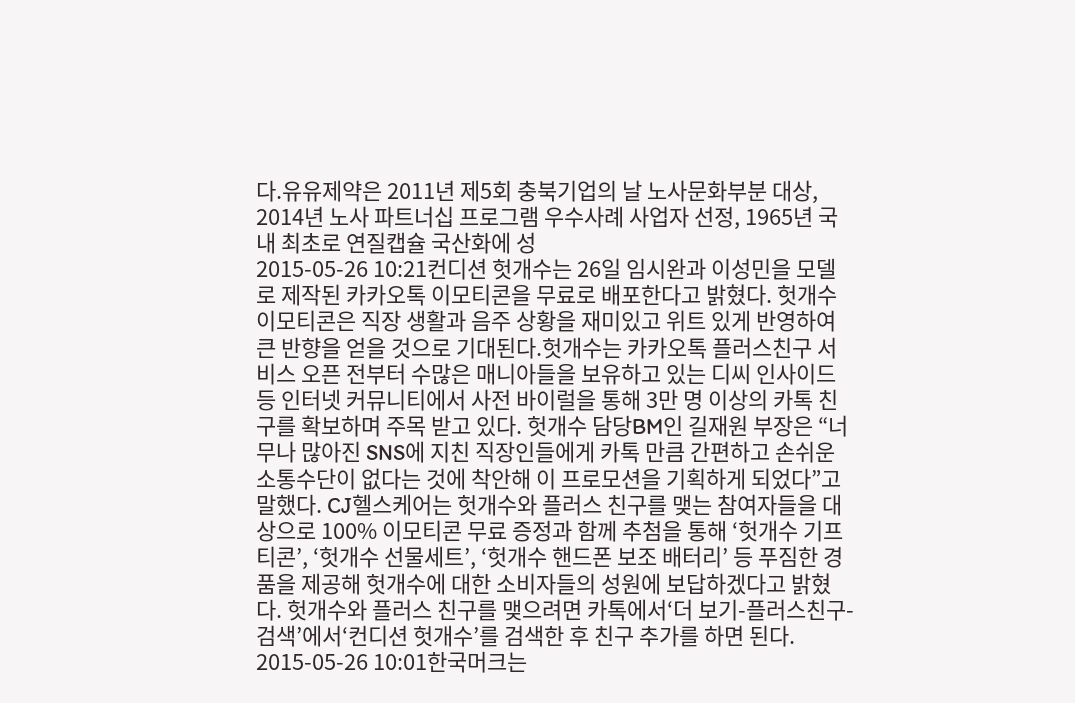다.유유제약은 2011년 제5회 충북기업의 날 노사문화부분 대상, 2014년 노사 파트너십 프로그램 우수사례 사업자 선정, 1965년 국내 최초로 연질캡슐 국산화에 성
2015-05-26 10:21컨디션 헛개수는 26일 임시완과 이성민을 모델로 제작된 카카오톡 이모티콘을 무료로 배포한다고 밝혔다. 헛개수 이모티콘은 직장 생활과 음주 상황을 재미있고 위트 있게 반영하여 큰 반향을 얻을 것으로 기대된다.헛개수는 카카오톡 플러스친구 서비스 오픈 전부터 수많은 매니아들을 보유하고 있는 디씨 인사이드 등 인터넷 커뮤니티에서 사전 바이럴을 통해 3만 명 이상의 카톡 친구를 확보하며 주목 받고 있다. 헛개수 담당BM인 길재원 부장은 “너무나 많아진 SNS에 지친 직장인들에게 카톡 만큼 간편하고 손쉬운 소통수단이 없다는 것에 착안해 이 프로모션을 기획하게 되었다”고 말했다. CJ헬스케어는 헛개수와 플러스 친구를 맺는 참여자들을 대상으로 100% 이모티콘 무료 증정과 함께 추첨을 통해 ‘헛개수 기프티콘’, ‘헛개수 선물세트’, ‘헛개수 핸드폰 보조 배터리’ 등 푸짐한 경품을 제공해 헛개수에 대한 소비자들의 성원에 보답하겠다고 밝혔다. 헛개수와 플러스 친구를 맺으려면 카톡에서‘더 보기-플러스친구-검색’에서‘컨디션 헛개수’를 검색한 후 친구 추가를 하면 된다.
2015-05-26 10:01한국머크는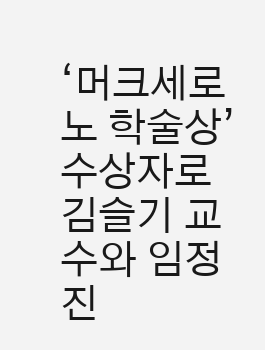‘머크세로노 학술상’ 수상자로 김슬기 교수와 임정진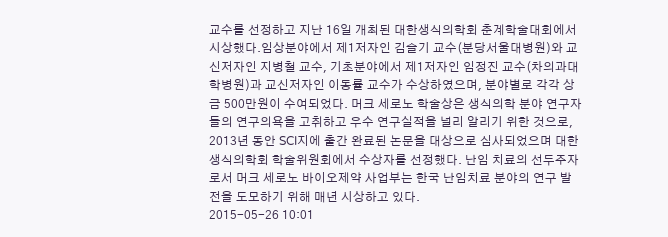교수를 선정하고 지난 16일 개최된 대한생식의학회 춘계학술대회에서 시상했다.임상분야에서 제1저자인 김슬기 교수(분당서울대병원)와 교신저자인 지병철 교수, 기초분야에서 제1저자인 임정진 교수(차의과대학병원)과 교신저자인 이동률 교수가 수상하였으며, 분야별로 각각 상금 500만원이 수여되었다. 머크 세로노 학술상은 생식의학 분야 연구자들의 연구의욕을 고취하고 우수 연구실적을 널리 알리기 위한 것으로, 2013년 동안 SCI지에 출간 완료된 논문을 대상으로 심사되었으며 대한생식의학회 학술위원회에서 수상자를 선정했다. 난임 치료의 선두주자로서 머크 세로노 바이오제약 사업부는 한국 난임치료 분야의 연구 발전을 도모하기 위해 매년 시상하고 있다.
2015-05-26 10:01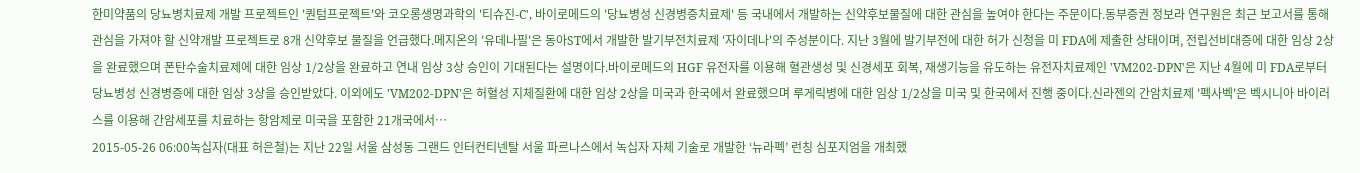한미약품의 당뇨병치료제 개발 프로젝트인 '퀀텀프로젝트'와 코오롱생명과학의 '티슈진-C', 바이로메드의 '당뇨병성 신경병증치료제' 등 국내에서 개발하는 신약후보물질에 대한 관심을 높여야 한다는 주문이다.동부증권 정보라 연구원은 최근 보고서를 통해 관심을 가져야 할 신약개발 프로젝트로 8개 신약후보 물질을 언급했다.메지온의 '유데나필'은 동아ST에서 개발한 발기부전치료제 '자이데나'의 주성분이다. 지난 3월에 발기부전에 대한 허가 신청을 미 FDA에 제출한 상태이며, 전립선비대증에 대한 임상 2상을 완료했으며 폰탄수술치료제에 대한 임상 1/2상을 완료하고 연내 임상 3상 승인이 기대된다는 설명이다.바이로메드의 HGF 유전자를 이용해 혈관생성 및 신경세포 회복, 재생기능을 유도하는 유전자치료제인 'VM202-DPN'은 지난 4월에 미 FDA로부터 당뇨병성 신경병증에 대한 임상 3상을 승인받았다. 이외에도 'VM202-DPN'은 허혈성 지체질환에 대한 임상 2상을 미국과 한국에서 완료했으며 루게릭병에 대한 임상 1/2상을 미국 및 한국에서 진행 중이다.신라젠의 간암치료제 '펙사벡'은 벡시니아 바이러스를 이용해 간암세포를 치료하는 항암제로 미국을 포함한 21개국에서…
2015-05-26 06:00녹십자(대표 허은철)는 지난 22일 서울 삼성동 그랜드 인터컨티넨탈 서울 파르나스에서 녹십자 자체 기술로 개발한 ‘뉴라펙’ 런칭 심포지엄을 개최했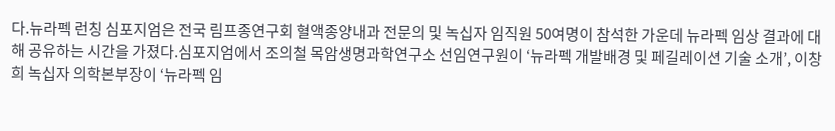다.뉴라펙 런칭 심포지엄은 전국 림프종연구회 혈액종양내과 전문의 및 녹십자 임직원 50여명이 참석한 가운데 뉴라펙 임상 결과에 대해 공유하는 시간을 가졌다.심포지엄에서 조의철 목암생명과학연구소 선임연구원이 ‘뉴라펙 개발배경 및 페길레이션 기술 소개’, 이창희 녹십자 의학본부장이 ‘뉴라펙 임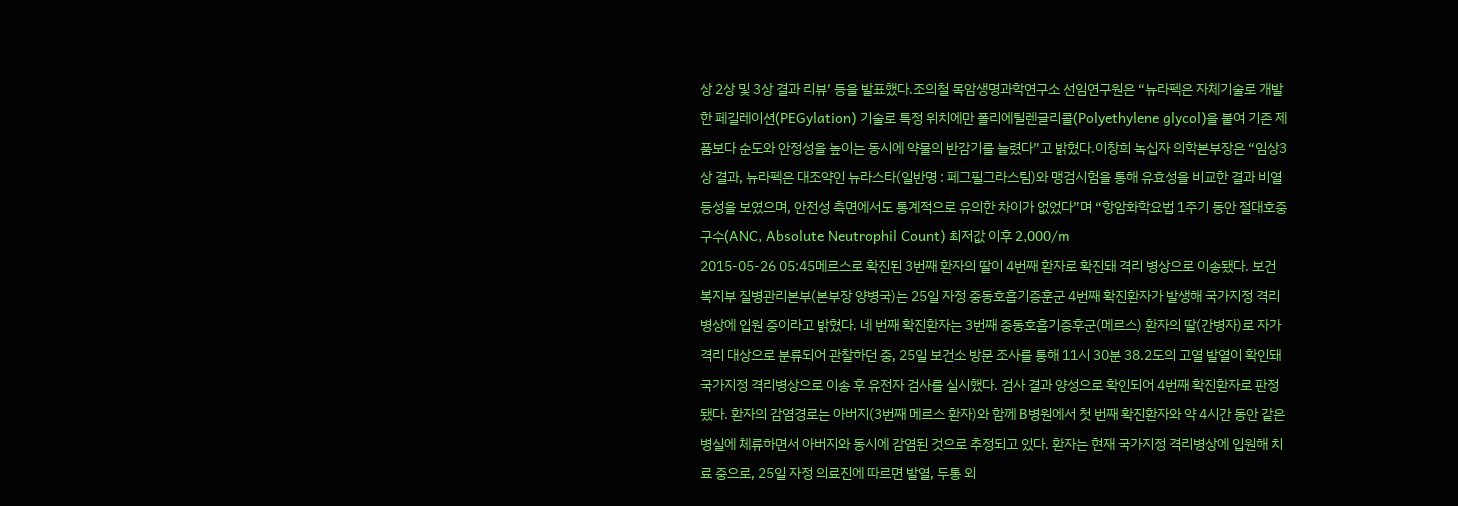상 2상 및 3상 결과 리뷰’ 등을 발표했다.조의철 목암생명과학연구소 선임연구원은 “뉴라펙은 자체기술로 개발한 페길레이션(PEGylation) 기술로 특정 위치에만 폴리에틸렌글리콜(Polyethylene glycol)을 붙여 기존 제품보다 순도와 안정성을 높이는 동시에 약물의 반감기를 늘렸다”고 밝혔다.이창희 녹십자 의학본부장은 “임상3상 결과, 뉴라펙은 대조약인 뉴라스타(일반명 : 페그필그라스팀)와 맹검시험을 통해 유효성을 비교한 결과 비열등성을 보였으며, 안전성 측면에서도 통계적으로 유의한 차이가 없었다”며 “항암화학요법 1주기 동안 절대호중구수(ANC, Absolute Neutrophil Count) 최저값 이후 2,000/m
2015-05-26 05:45메르스로 확진된 3번째 환자의 딸이 4번째 환자로 확진돼 격리 병상으로 이송됐다. 보건복지부 질병관리본부(본부장 양병국)는 25일 자정 중동호흡기증훈군 4번째 확진환자가 발생해 국가지정 격리병상에 입원 중이라고 밝혔다. 네 번째 확진환자는 3번째 중동호흡기증후군(메르스) 환자의 딸(간병자)로 자가격리 대상으로 분류되어 관찰하던 중, 25일 보건소 방문 조사를 통해 11시 30분 38.2도의 고열 발열이 확인돼 국가지정 격리병상으로 이송 후 유전자 검사를 실시했다. 검사 결과 양성으로 확인되어 4번째 확진환자로 판정됐다. 환자의 감염경로는 아버지(3번째 메르스 환자)와 함께 B병원에서 첫 번째 확진환자와 약 4시간 동안 같은 병실에 체류하면서 아버지와 동시에 감염된 것으로 추정되고 있다. 환자는 현재 국가지정 격리병상에 입원해 치료 중으로, 25일 자정 의료진에 따르면 발열, 두통 외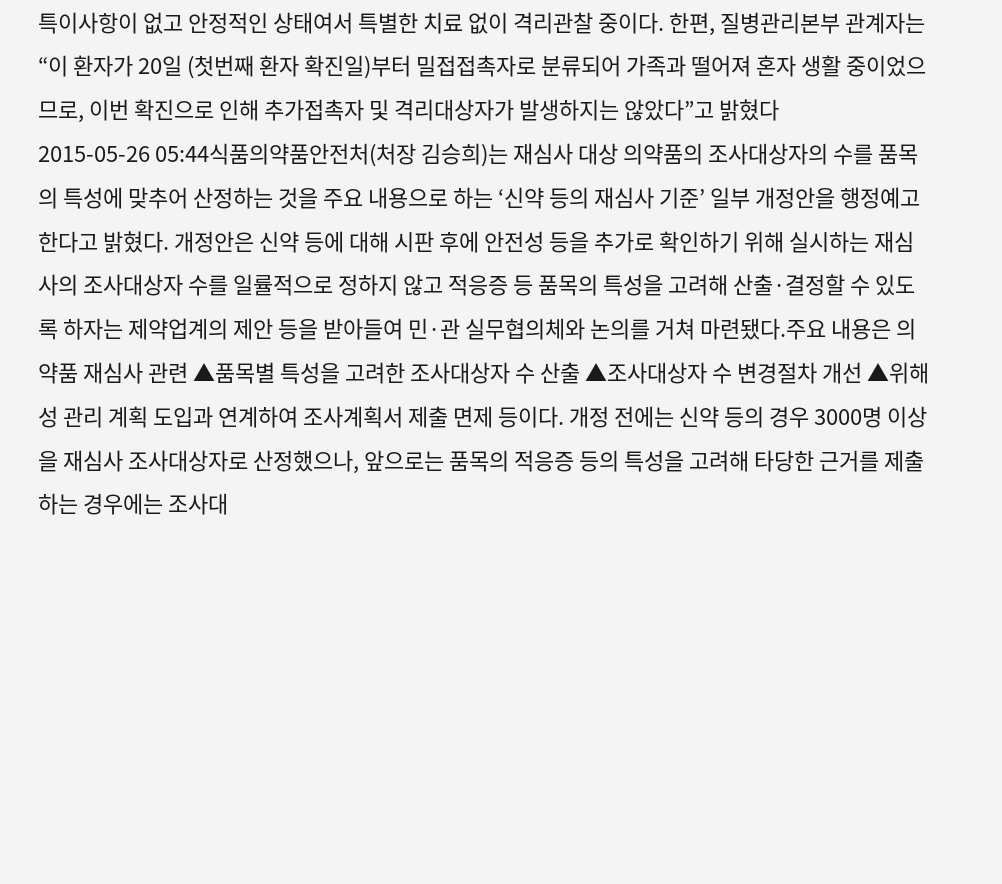특이사항이 없고 안정적인 상태여서 특별한 치료 없이 격리관찰 중이다. 한편, 질병관리본부 관계자는 “이 환자가 20일 (첫번째 환자 확진일)부터 밀접접촉자로 분류되어 가족과 떨어져 혼자 생활 중이었으므로, 이번 확진으로 인해 추가접촉자 및 격리대상자가 발생하지는 않았다”고 밝혔다
2015-05-26 05:44식품의약품안전처(처장 김승희)는 재심사 대상 의약품의 조사대상자의 수를 품목의 특성에 맞추어 산정하는 것을 주요 내용으로 하는 ‘신약 등의 재심사 기준’ 일부 개정안을 행정예고한다고 밝혔다. 개정안은 신약 등에 대해 시판 후에 안전성 등을 추가로 확인하기 위해 실시하는 재심사의 조사대상자 수를 일률적으로 정하지 않고 적응증 등 품목의 특성을 고려해 산출·결정할 수 있도록 하자는 제약업계의 제안 등을 받아들여 민·관 실무협의체와 논의를 거쳐 마련됐다.주요 내용은 의약품 재심사 관련 ▲품목별 특성을 고려한 조사대상자 수 산출 ▲조사대상자 수 변경절차 개선 ▲위해성 관리 계획 도입과 연계하여 조사계획서 제출 면제 등이다. 개정 전에는 신약 등의 경우 3000명 이상을 재심사 조사대상자로 산정했으나, 앞으로는 품목의 적응증 등의 특성을 고려해 타당한 근거를 제출하는 경우에는 조사대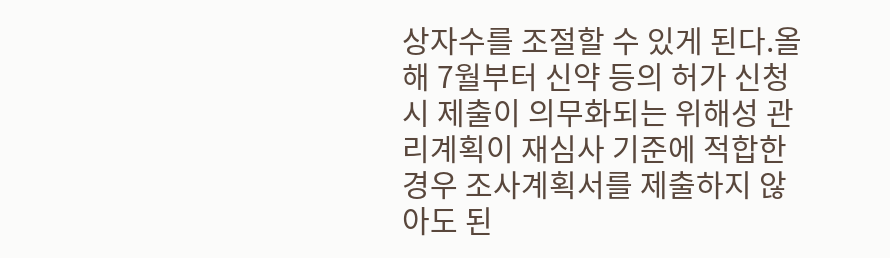상자수를 조절할 수 있게 된다.올해 7월부터 신약 등의 허가 신청 시 제출이 의무화되는 위해성 관리계획이 재심사 기준에 적합한 경우 조사계획서를 제출하지 않아도 된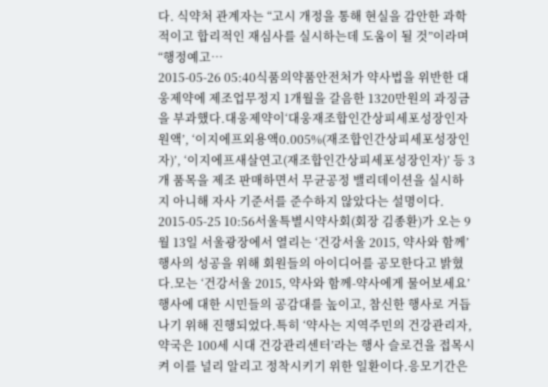다. 식약처 관계자는 “고시 개정을 통해 현실을 감안한 과학적이고 합리적인 재심사를 실시하는데 도움이 될 것”이라며 “행정예고…
2015-05-26 05:40식품의약품안전처가 약사법을 위반한 대웅제약에 제조업무정지 1개월을 갈음한 1320만원의 과징금을 부과했다.대웅제약이‘대웅재조합인간상피세포성장인자원액’, ‘이지에프외용액0.005%(재조합인간상피세포성장인자)’, ‘이지에프새살연고(재조합인간상피세포성장인자)’ 등 3개 품목을 제조 판매하면서 무균공정 밸리데이션을 실시하지 아니해 자사 기준서를 준수하지 않았다는 설명이다.
2015-05-25 10:56서울특별시약사회(회장 김종환)가 오는 9월 13일 서울광장에서 열리는 ‘건강서울 2015, 약사와 함께’ 행사의 성공을 위해 회원들의 아이디어를 공모한다고 밝혔다.모는 ‘건강서울 2015, 약사와 함께-약사에게 물어보세요’ 행사에 대한 시민들의 공감대를 높이고, 참신한 행사로 거듭나기 위해 진행되었다.특히 ‘약사는 지역주민의 건강관리자, 약국은 100세 시대 건강관리센터’라는 행사 슬로건을 접목시켜 이를 널리 알리고 정착시키기 위한 일환이다.응모기간은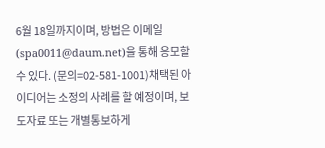6월 18일까지이며, 방법은 이메일(spa0011@daum.net)을 통해 응모할 수 있다. (문의=02-581-1001)채택된 아이디어는 소정의 사례를 할 예정이며, 보도자료 또는 개별통보하게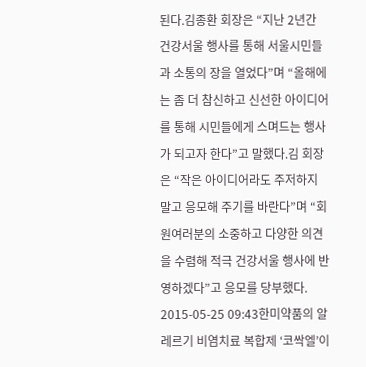된다.김종환 회장은 “지난 2년간 건강서울 행사를 통해 서울시민들과 소통의 장을 열었다”며 “올해에는 좀 더 참신하고 신선한 아이디어를 통해 시민들에게 스며드는 행사가 되고자 한다”고 말했다.김 회장은 “작은 아이디어라도 주저하지 말고 응모해 주기를 바란다”며 “회원여러분의 소중하고 다양한 의견을 수렴해 적극 건강서울 행사에 반영하겠다”고 응모를 당부했다.
2015-05-25 09:43한미약품의 알레르기 비염치료 복합제 ‘코싹엘’이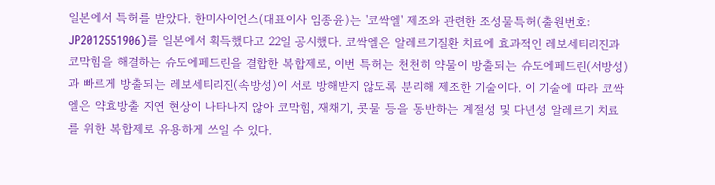일본에서 특허를 받았다. 한미사이언스(대표이사 임종윤)는 '코싹엘' 제조와 관련한 조성물특허(출원번호: JP2012551906)를 일본에서 획득했다고 22일 공시했다. 코싹엘은 알레르기질환 치료에 효과적인 레보세티리진과 코막힘을 해결하는 슈도에페드린을 결합한 복합제로, 이번 특허는 천천히 약물이 방출되는 슈도에페드린(서방성)과 빠르게 방출되는 레보세티리진(속방성)이 서로 방해받지 않도록 분리해 제조한 기술이다. 이 기술에 따라 코싹엘은 약효방출 지연 현상이 나타나지 않아 코막힘, 재채기, 콧물 등을 동반하는 계절성 및 다년성 알레르기 치료를 위한 복합제로 유용하게 쓰일 수 있다.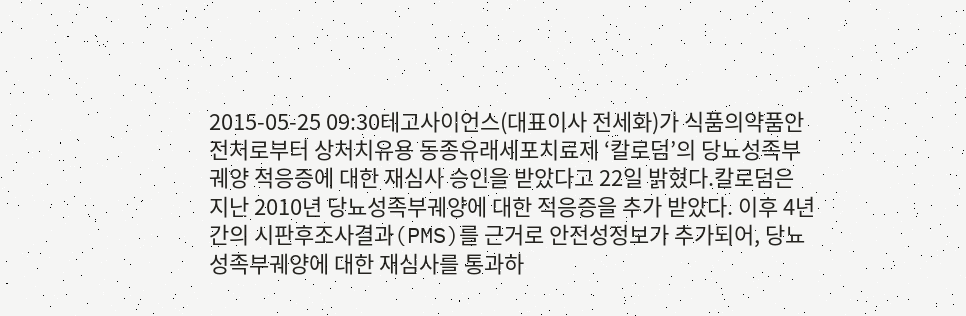2015-05-25 09:30테고사이언스(대표이사 전세화)가 식품의약품안전처로부터 상처치유용 동종유래세포치료제 ‘칼로덤’의 당뇨성족부궤양 적응증에 대한 재심사 승인을 받았다고 22일 밝혔다.칼로덤은 지난 2010년 당뇨성족부궤양에 대한 적응증을 추가 받았다. 이후 4년간의 시판후조사결과(PMS)를 근거로 안전성정보가 추가되어, 당뇨성족부궤양에 대한 재심사를 통과하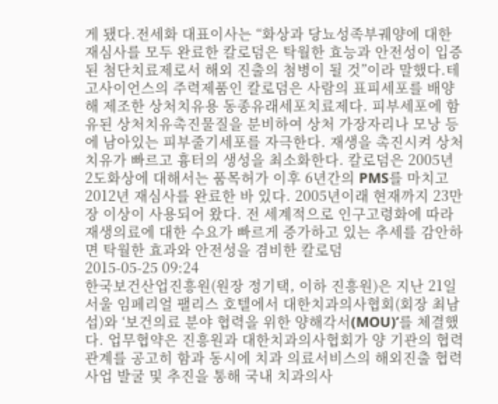게 됐다.전세화 대표이사는 “화상과 당뇨성족부궤양에 대한 재심사를 모두 완료한 칼로덤은 탁월한 효능과 안전성이 입증된 첨단치료제로서 해외 진출의 첨병이 될 것”이라 말했다.테고사이언스의 주력제품인 칼로덤은 사람의 표피세포를 배양해 제조한 상처치유용 동종유래세포치료제다. 피부세포에 함유된 상처치유촉진물질을 분비하여 상처 가장자리나 모낭 등에 남아있는 피부줄기세포를 자극한다. 재생을 촉진시켜 상처치유가 빠르고 흉터의 생성을 최소화한다. 칼로덤은 2005년 2도화상에 대해서는 품목허가 이후 6년간의 PMS를 마치고 2012년 재심사를 완료한 바 있다. 2005년이래 현재까지 23만장 이상이 사용되어 왔다. 전 세계적으로 인구고령화에 따라 재생의료에 대한 수요가 빠르게 증가하고 있는 추세를 감안하면 탁월한 효과와 안전성을 겸비한 칼로덤
2015-05-25 09:24
한국보건산업진흥원(원장 정기택, 이하 진흥원)은 지난 21일 서울 임페리얼 팰리스 호텔에서 대한치과의사협회(회장 최남섭)와 ‘보건의료 분야 협력을 위한 양해각서(MOU)’를 체결했다. 업무협약은 진흥원과 대한치과의사협회가 양 기관의 협력관계를 공고히 함과 동시에 치과 의료서비스의 해외진출 협력 사업 발굴 및 추진을 통해 국내 치과의사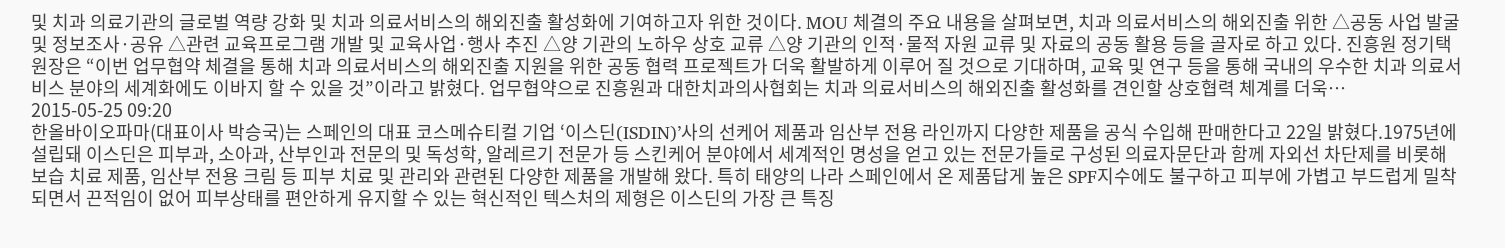및 치과 의료기관의 글로벌 역량 강화 및 치과 의료서비스의 해외진출 활성화에 기여하고자 위한 것이다. MOU 체결의 주요 내용을 살펴보면, 치과 의료서비스의 해외진출 위한 △공동 사업 발굴 및 정보조사·공유 △관련 교육프로그램 개발 및 교육사업·행사 추진 △양 기관의 노하우 상호 교류 △양 기관의 인적·물적 자원 교류 및 자료의 공동 활용 등을 골자로 하고 있다. 진흥원 정기택 원장은 “이번 업무협약 체결을 통해 치과 의료서비스의 해외진출 지원을 위한 공동 협력 프로젝트가 더욱 활발하게 이루어 질 것으로 기대하며, 교육 및 연구 등을 통해 국내의 우수한 치과 의료서비스 분야의 세계화에도 이바지 할 수 있을 것”이라고 밝혔다. 업무협약으로 진흥원과 대한치과의사협회는 치과 의료서비스의 해외진출 활성화를 견인할 상호협력 체계를 더욱…
2015-05-25 09:20
한올바이오파마(대표이사 박승국)는 스페인의 대표 코스메슈티컬 기업 ‘이스딘(ISDIN)’사의 선케어 제품과 임산부 전용 라인까지 다양한 제품을 공식 수입해 판매한다고 22일 밝혔다.1975년에 설립돼 이스딘은 피부과, 소아과, 산부인과 전문의 및 독성학, 알레르기 전문가 등 스킨케어 분야에서 세계적인 명성을 얻고 있는 전문가들로 구성된 의료자문단과 함께 자외선 차단제를 비롯해 보습 치료 제품, 임산부 전용 크림 등 피부 치료 및 관리와 관련된 다양한 제품을 개발해 왔다. 특히 태양의 나라 스페인에서 온 제품답게 높은 SPF지수에도 불구하고 피부에 가볍고 부드럽게 밀착되면서 끈적임이 없어 피부상태를 편안하게 유지할 수 있는 혁신적인 텍스처의 제형은 이스딘의 가장 큰 특징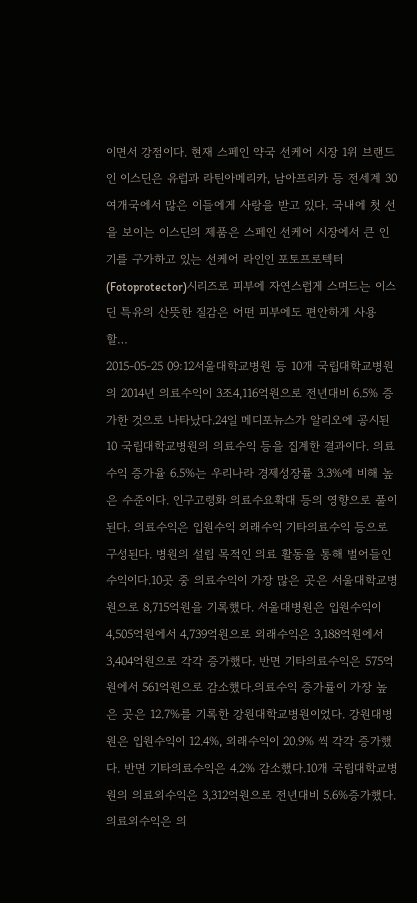이면서 강점이다. 현재 스페인 약국 선케어 시장 1위 브랜드인 이스딘은 유럽과 라틴아메리카, 남아프리카 등 전세계 30여개국에서 많은 이들에게 사랑을 받고 있다. 국내에 첫 선을 보이는 이스딘의 제품은 스페인 선케어 시장에서 큰 인기를 구가하고 있는 선케어 라인인 포토프로텍터(Fotoprotector)시리즈로 피부에 자연스럽게 스며드는 이스딘 특유의 산뜻한 질감은 어떤 피부에도 편안하게 사용할…
2015-05-25 09:12서울대학교병원 등 10개 국립대학교병원의 2014년 의료수익이 3조4,116억원으로 전년대비 6.5% 증가한 것으로 나타났다.24일 메디포뉴스가 알리오에 공시된 10 국립대학교병원의 의료수익 등을 집계한 결과이다. 의료수익 증가율 6.5%는 우리나라 경제성장률 3.3%에 비해 높은 수준이다. 인구고령화 의료수요확대 등의 영향으로 풀이된다. 의료수익은 입원수익 외래수익 기타의료수익 등으로 구성된다. 병원의 설립 목적인 의료 활동을 통해 벌어들인 수익이다.10곳 중 의료수익이 가장 많은 곳은 서울대학교병원으로 8,715억원을 기록했다. 서울대병원은 입원수익이 4,505억원에서 4,739억원으로 외래수익은 3,188억원에서 3,404억원으로 각각 증가했다. 반면 기타의료수익은 575억원에서 561억원으로 감소했다.의료수익 증가률이 가장 높은 곳은 12.7%를 기록한 강원대학교병원이었다. 강원대병원은 입원수익이 12.4%, 외래수익이 20.9% 씩 각각 증가했다. 반면 기타의료수익은 4.2% 감소했다.10개 국립대학교병원의 의료외수익은 3,312억원으로 전년대비 5.6%증가했다. 의료외수익은 의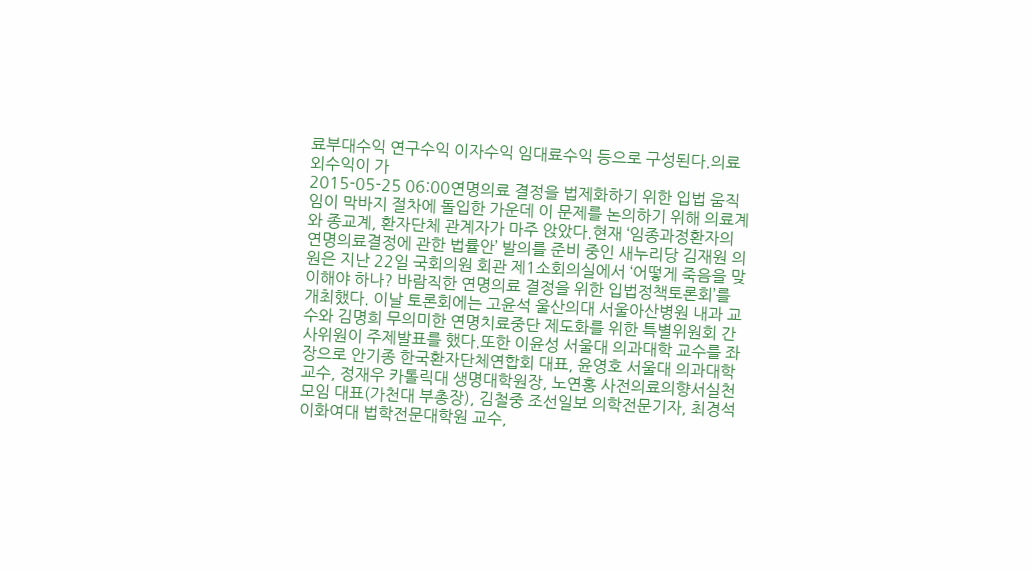료부대수익 연구수익 이자수익 임대료수익 등으로 구성된다.의료외수익이 가
2015-05-25 06:00연명의료 결정을 법제화하기 위한 입법 움직임이 막바지 절차에 돌입한 가운데 이 문제를 논의하기 위해 의료계와 종교계, 환자단체 관계자가 마주 앉았다.현재 ‘임종과정환자의 연명의료결정에 관한 법률안’ 발의를 준비 중인 새누리당 김재원 의원은 지난 22일 국회의원 회관 제1소회의실에서 ‘어떻게 죽음을 맞이해야 하나? 바람직한 연명의료 결정을 위한 입법정책토론회’를 개최했다. 이날 토론회에는 고윤석 울산의대 서울아산병원 내과 교수와 김명희 무의미한 연명치료중단 제도화를 위한 특별위원회 간사위원이 주제발표를 했다.또한 이윤성 서울대 의과대학 교수를 좌장으로 안기종 한국환자단체연합회 대표, 윤영호 서울대 의과대학 교수, 정재우 카톨릭대 생명대학원장, 노연홍 사전의료의향서실천모임 대표(가천대 부총장), 김철중 조선일보 의학전문기자, 최경석 이화여대 법학전문대학원 교수,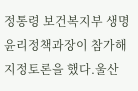정통령 보건복지부 생명윤리정책과장이 참가해 지정토론을 했다.울산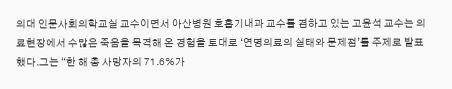의대 인문사회의학교실 교수이면서 아산병원 호흡기내과 교수를 겸하고 있는 고윤석 교수는 의료현장에서 수많은 죽음을 목격해 온 경험을 토대로 ‘연명의료의 실태와 문제점’를 주제로 발표했다.그는 “한 해 총 사망자의 71.6%가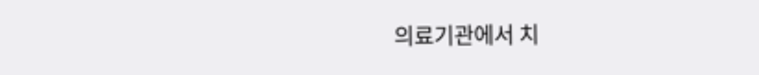의료기관에서 치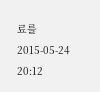료를
2015-05-24 20:12